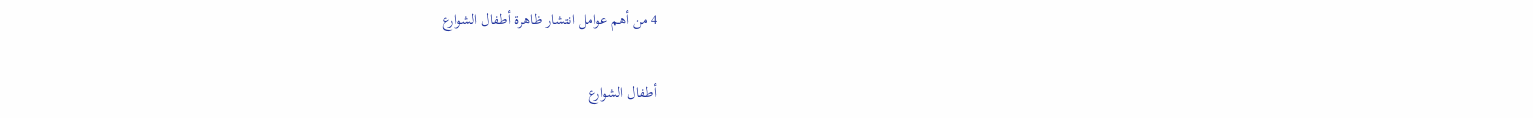4 من أهم عوامل انتشار ظاهرة أطفال الشوارع

أطفال الشوارع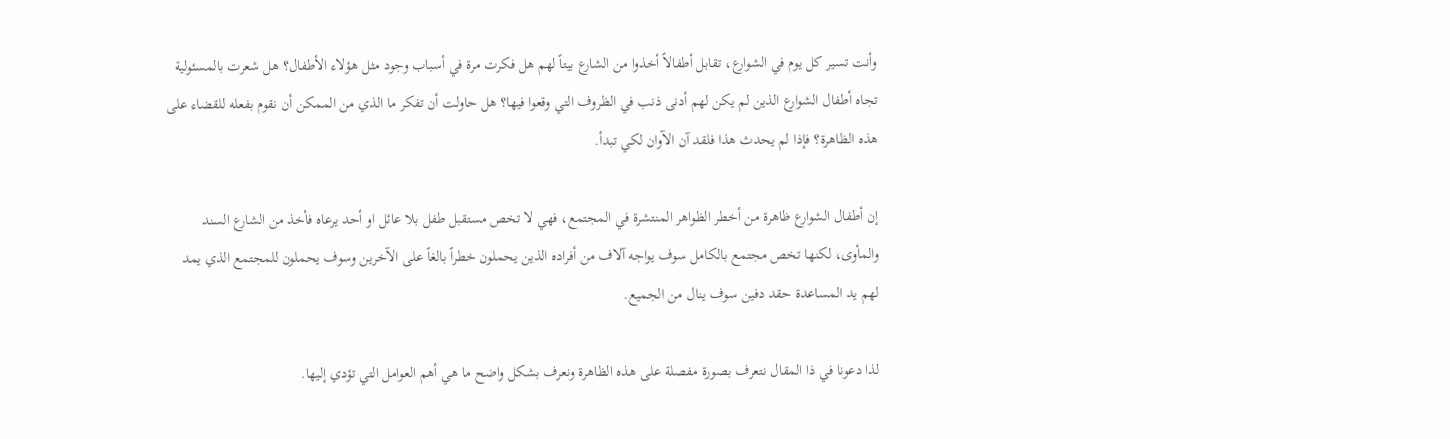وأنت تسير كل يوم في الشوارع، تقابل أطفالاً أخذوا من الشارع بيتاً لهم هل فكرت مرة في أسباب وجود مثل هؤلاء الأطفال؟ هل شعرت بالمسئولية تجاه أطفال الشوارع الذين لم يكن لهم أدنى ذنب في الظروف التي وقعوا فيها؟ هل حاولت أن تفكر ما الذي من الممكن أن نقوم بفعله للقضاء على هذه الظاهرة؟ فإذا لم يحدث هذا فلقد آن الآوان لكي تبدأ.

إن أطفال الشوارع ظاهرة من أخطر الظواهر المنتشرة في المجتمع، فهي لا تخص مستقبل طفل بلا عائل او أحد يرعاه فأخذ من الشارع السند والمأوى، لكنها تخص مجتمع بالكامل سوف يواجه آلاف من أفراده الذين يحملون خطراً بالغاً على الآخرين وسوف يحملون للمجتمع الذي يمد لهم يد المساعدة حقد دفين سوف ينال من الجميع.

لذا دعونا في ذا المقال نتعرف بصورة مفصلة على هذه الظاهرة ونعرف بشكل واضح ما هي أهم العوامل التي تؤدي إليها.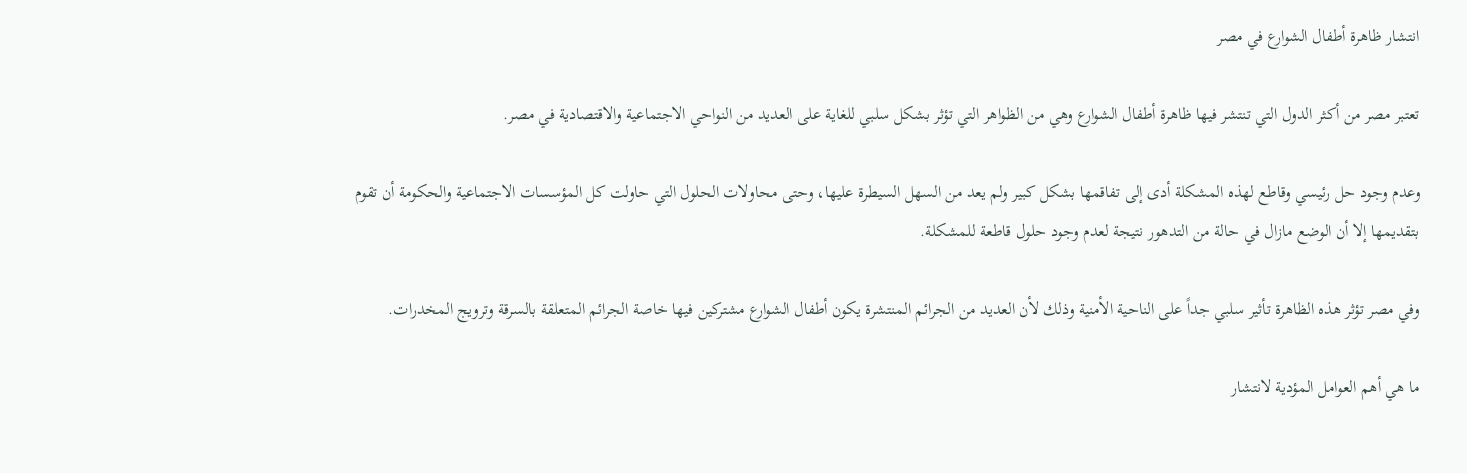انتشار ظاهرة أطفال الشوارع في مصر

تعتبر مصر من أكثر الدول التي تنتشر فيها ظاهرة أطفال الشوارع وهي من الظواهر التي تؤثر بشكل سلبي للغاية على العديد من النواحي الاجتماعية والاقتصادية في مصر.

وعدم وجود حل رئيسي وقاطع لهذه المشكلة أدى إلى تفاقمها بشكل كبير ولم يعد من السهل السيطرة عليها، وحتى محاولات الحلول التي حاولت كل المؤسسات الاجتماعية والحكومة أن تقوم بتقديمها إلا أن الوضع مازال في حالة من التدهور نتيجة لعدم وجود حلول قاطعة للمشكلة.

وفي مصر تؤثر هذه الظاهرة تأثير سلبي جداً على الناحية الأمنية وذلك لأن العديد من الجرائم المنتشرة يكون أطفال الشوارع مشتركين فيها خاصة الجرائم المتعلقة بالسرقة وترويج المخدرات.

ما هي أهم العوامل المؤدية لانتشار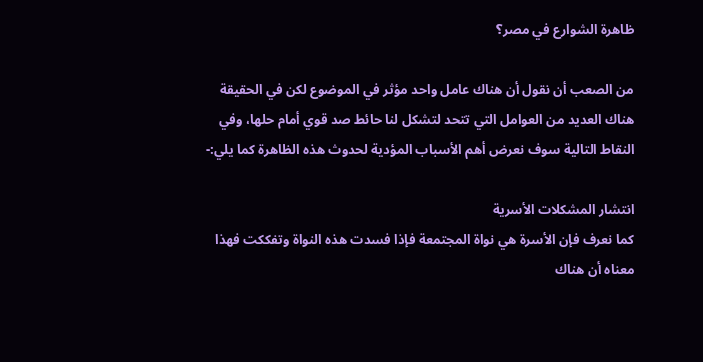ظاهرة الشوارع في مصر؟

من الصعب أن نقول أن هناك عامل واحد مؤثر في الموضوع لكن في الحقيقة هناك العديد من العوامل التي تتحد لتشكل لنا حائط صد قوي أمام حلها، وفي النقاط التالية سوف نعرض أهم الأسباب المؤدية لحدوث هذه الظاهرة كما يلي:-

انتشار المشكلات الأسرية
كما نعرف فإن الأسرة هي نواة المجتمعة فإذا فسدت هذه النواة وتفككت فهذا معناه أن هناك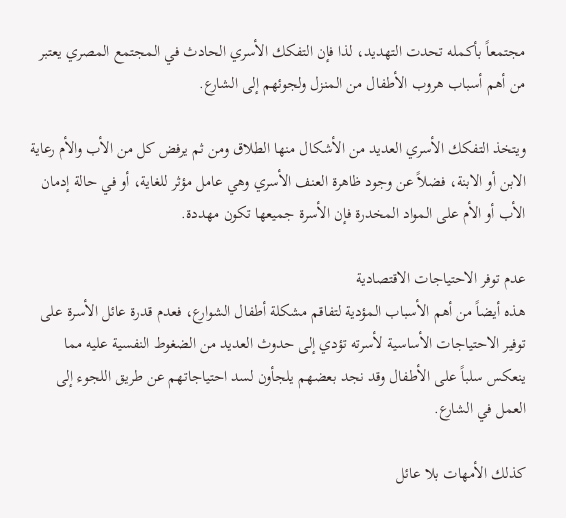مجتمعاً بأكمله تحدت التهديد، لذا فإن التفكك الأسري الحادث في المجتمع المصري يعتبر من أهم أسباب هروب الأطفال من المنزل ولجوئهم إلى الشارع.

ويتخذ التفكك الأسري العديد من الأشكال منها الطلاق ومن ثم يرفض كل من الأب والأم رعاية الابن أو الابنة، فضلاً عن وجود ظاهرة العنف الأسري وهي عامل مؤثر للغاية، أو في حالة إدمان الأب أو الأم على المواد المخدرة فإن الأسرة جميعها تكون مهددة.

عدم توفر الاحتياجات الاقتصادية
هذه أيضاً من أهم الأسباب المؤدية لتفاقم مشكلة أطفال الشوارع، فعدم قدرة عائل الأسرة على توفير الاحتياجات الأساسية لأسرته تؤدي إلى حدوث العديد من الضغوط النفسية عليه مما ينعكس سلباً على الأطفال وقد نجد بعضهم يلجأون لسد احتياجاتهم عن طريق اللجوء إلى العمل في الشارع.

كذلك الأمهات بلا عائل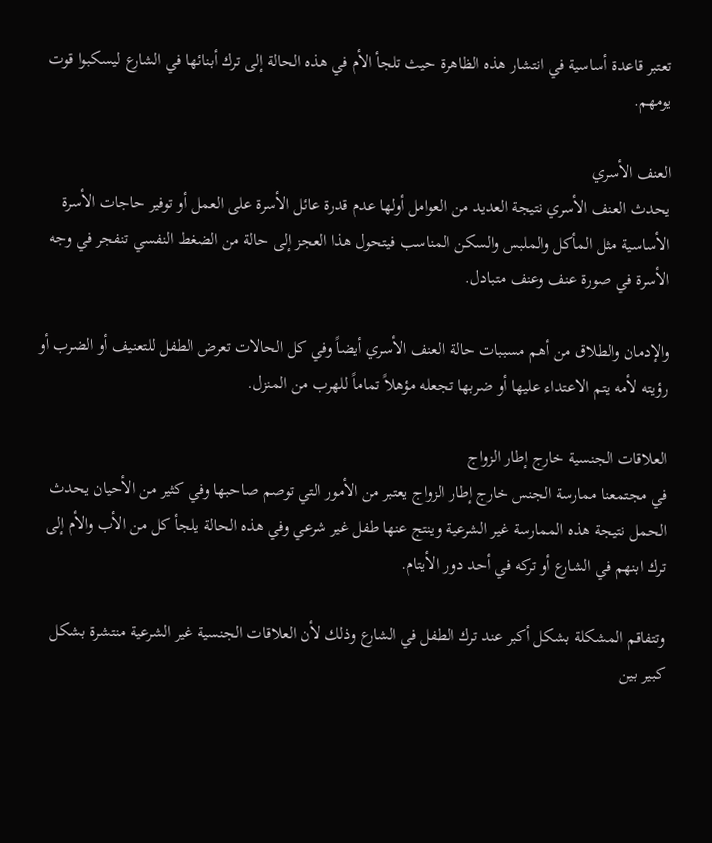تعتبر قاعدة أساسية في انتشار هذه الظاهرة حيث تلجأ الأم في هذه الحالة إلى ترك أبنائها في الشارع ليسكبوا قوت يومهم.

العنف الأسري
يحدث العنف الأسري نتيجة العديد من العوامل أولها عدم قدرة عائل الأسرة على العمل أو توفير حاجات الأسرة الأساسية مثل المأكل والملبس والسكن المناسب فيتحول هذا العجز إلى حالة من الضغط النفسي تنفجر في وجه الأسرة في صورة عنف وعنف متبادل.

والإدمان والطلاق من أهم مسببات حالة العنف الأسري أيضاً وفي كل الحالات تعرض الطفل للتعنيف أو الضرب أو رؤيته لأمه يتم الاعتداء عليها أو ضربها تجعله مؤهلاً تماماً للهرب من المنزل.

العلاقات الجنسية خارج إطار الزواج
في مجتمعنا ممارسة الجنس خارج إطار الزواج يعتبر من الأمور التي توصم صاحبها وفي كثير من الأحيان يحدث الحمل نتيجة هذه الممارسة غير الشرعية وينتج عنها طفل غير شرعي وفي هذه الحالة يلجأ كل من الأب والأم إلى ترك ابنهم في الشارع أو تركه في أحد دور الأيتام.

وتتفاقم المشكلة بشكل أكبر عند ترك الطفل في الشارع وذلك لأن العلاقات الجنسية غير الشرعية منتشرة بشكل كبير بين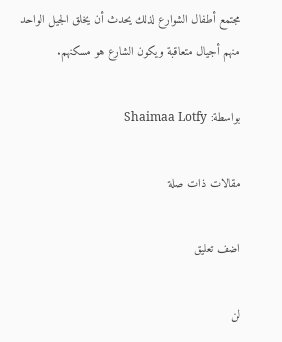مجتمع أطفال الشوارع لذلك يحدث أن يخلق الجيل الواحد منهم أجيال متعاقبة ويكون الشارع هو مسكنهم.

بواسطة: Shaimaa Lotfy

مقالات ذات صلة

اضف تعليق

لن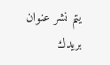يتم نشر عنوان بريدك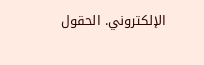الإلكتروني. الحقول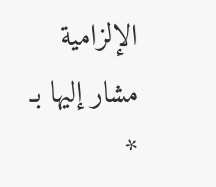الإلزامية مشار إليها بـ *